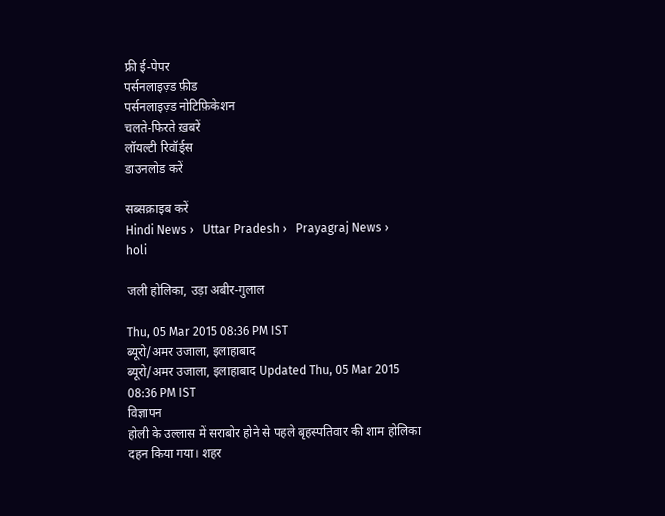फ्री ई-पेपर
पर्सनलाइज़्ड फ़ीड
पर्सनलाइज़्ड नोटिफ़िकेशन
चलते-फिरते ख़बरें
लॉयल्टी रिवॉर्ड्स
डाउनलोड करें

सब्सक्राइब करें
Hindi News ›   Uttar Pradesh ›   Prayagraj News ›   holi

जली होलिका, उड़ा अबीर-गुलाल

Thu, 05 Mar 2015 08:36 PM IST
ब्यूरो/अमर उजाला, इलाहाबाद
ब्यूरो/अमर उजाला, इलाहाबाद Updated Thu, 05 Mar 2015 08:36 PM IST
विज्ञापन
होली के उल्लास में सराबोर होने से पहले बृहस्पतिवार की शाम होलिका दहन किया गया। शहर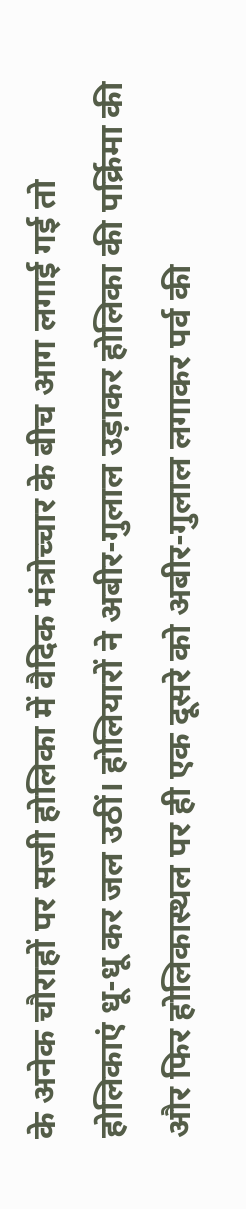के अनेक चौराहों पर सजी होलिका में वैदिक मंत्रोच्चार के बीच आग लगाई गई तो होलिकाएं धू-धू कर जल उठीं। होलियारों ने अबीर-गुलाल उड़ाकर होलिका की पर्क्रिमा की और फिर होलिकास्थल पर ही एक दूसरे को अबीर-गुलाल लगाकर पर्व की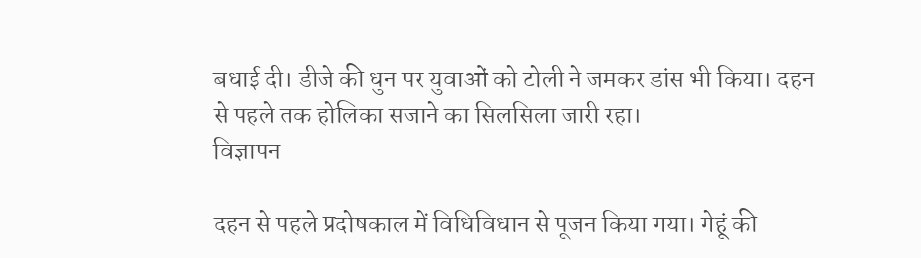बधाई दी। डीजे की धुन पर युवाओं को टोली ने जमकर डांस भी किया। दहन से पहले तक होलिका सजाने का सिलसिला जारी रहा।
विज्ञापन

दहन से पहले प्रदोषकाल में विधिविधान से पूजन किया गया। गेहूं की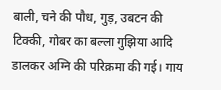बाली, चने की पौध, गुड़, उबटन की टिक्की, गोबर का बल्ला गुझिया आदि डालकर अग्नि की परिक्रमा की गई। गाय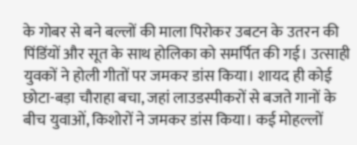के गोबर से बने बल्लों की माला पिरोकर उबटन के उतरन की पिंडिंयों और सूत के साथ होलिका को समर्पित की गई। उत्साही युवकों ने होली गीतों पर जमकर डांस किया। शायद ही कोई छोटा-बड़ा चौराहा बचा, जहां लाउडस्पीकरों से बजते गानों के बीच युवाओं, किशोरों ने जमकर डांस किया। कई मोहल्लों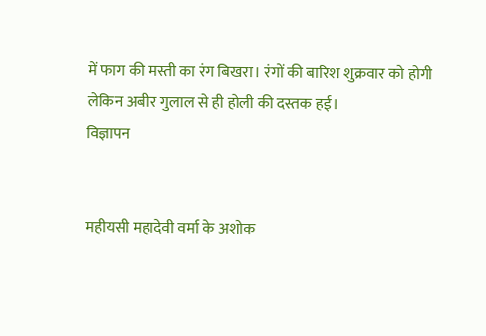में फाग की मस्ती का रंग बिखरा। रंगों की बारिश शुक्रवार को होगी लेकिन अबीर गुलाल से ही होली की दस्तक हई।
विज्ञापन


महीयसी महादेवी वर्मा के अशोक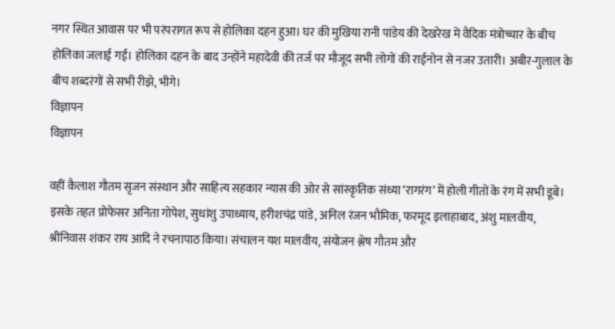नगर स्थित आवास पर भी परंपरागत रूप से होलिका दहन हुआ। घर की मुखिया रानी पांडेय की देखरेख में वैदिक मंत्रोच्चार के बीच होलिका जलाई गई। होलिका दहन के बाद उन्होंने महादेवी की तर्ज पर मौजूद सभी लोगों की राईनोन से नजर उतारी। अबीर-गुलाल के बीच शब्दरंगों से सभी रीझे, भीगे।
विज्ञापन
विज्ञापन

वहीं कैलाश गौतम सृजन संस्थान और साहित्य सहकार न्यास की ओर से सांस्कृतिक संध्या ‘रागरंग’ में होली गीतों के रंग में सभी डूबे। इसके तहत प्रोफेसर अनिता गोपेश, सुधांशु उपाध्याय, हरीशचंद्र पांडे, अनिल रंजन भौमिक, फरमूद इलाहाबाद, अंशु मालवीय, श्रीनिवास शंकर राय आदि ने रचनापाठ किया। संचालन यश मालवीय, संयोजन श्लेष गौतम और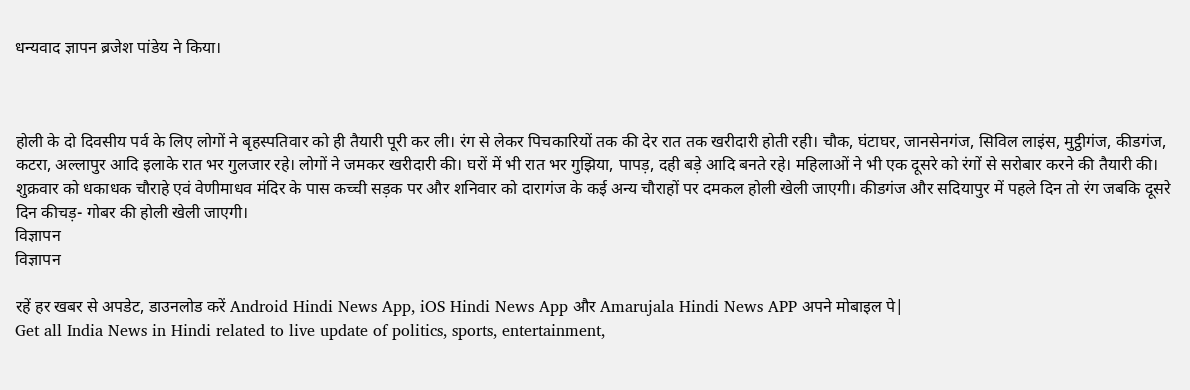धन्यवाद ज्ञापन ब्रजेश पांडेय ने किया।



होली के दो दिवसीय पर्व के लिए लोगों ने बृहस्पतिवार को ही तैयारी पूरी कर ली। रंग से लेकर पिचकारियों तक की देर रात तक खरीदारी होती रही। चौक, घंटाघर, जानसेनगंज, सिविल लाइंस, मुट्ठीगंज, कीडगंज, कटरा, अल्लापुर आदि इलाके रात भर गुलजार रहे। लोगों ने जमकर खरीदारी की। घरों में भी रात भर गुझिया, पापड़, दही बड़े आदि बनते रहे। महिलाओं ने भी एक दूसरे को रंगों से सरोबार करने की तैयारी की। शुक्रवार को धकाधक चौराहे एवं वेणीमाधव मंदिर के पास कच्ची सड़क पर और शनिवार को दारागंज के कई अन्य चौराहों पर दमकल होली खेली जाएगी। कीडगंज और सदियापुर में पहले दिन तो रंग जबकि दूसरे दिन कीचड़- गोबर की होली खेली जाएगी।
विज्ञापन
विज्ञापन

रहें हर खबर से अपडेट, डाउनलोड करें Android Hindi News App, iOS Hindi News App और Amarujala Hindi News APP अपने मोबाइल पे|
Get all India News in Hindi related to live update of politics, sports, entertainment,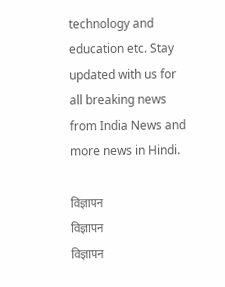technology and education etc. Stay updated with us for all breaking news from India News and more news in Hindi.

विज्ञापन
विज्ञापन
विज्ञापन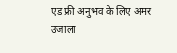एड फ्री अनुभव के लिए अमर उजाला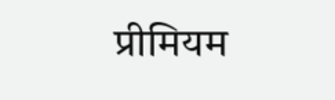प्रीमियम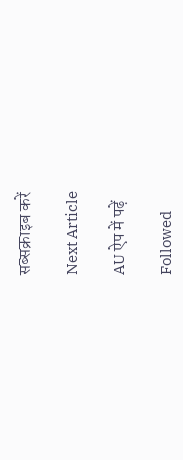सब्सक्राइब करें

Next Article

AU ऐप में पढ़ें

Followed